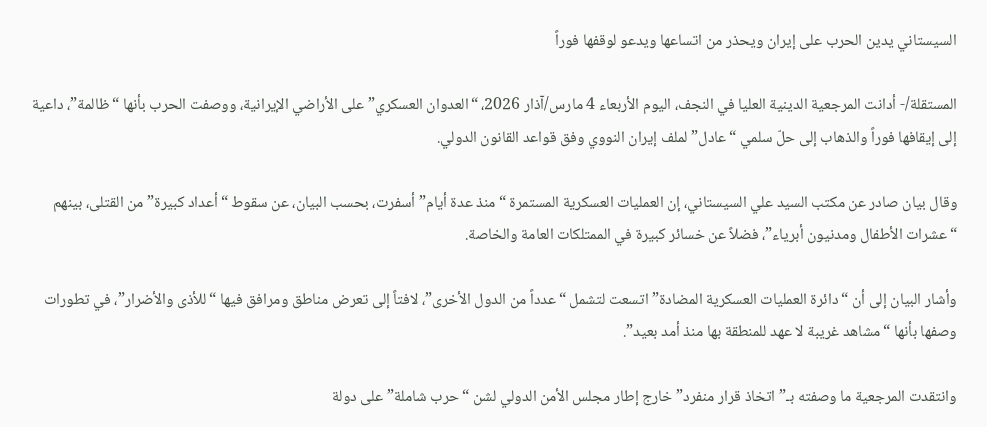السيستاني يدين الحرب على إيران ويحذر من اتساعها ويدعو لوقفها فوراً

المستقلة/- أدانت المرجعية الدينية العليا في النجف، اليوم الأربعاء 4 مارس/آذار 2026، “العدوان العسكري” على الأراضي الإيرانية، ووصفت الحرب بأنها “ظالمة”، داعية إلى إيقافها فوراً والذهاب إلى حلّ سلمي “عادل” لملف إيران النووي وفق قواعد القانون الدولي.

وقال بيان صادر عن مكتب السيد علي السيستاني، إن العمليات العسكرية المستمرة “منذ عدة أيام” أسفرت، بحسب البيان، عن سقوط “أعداد كبيرة” من القتلى، بينهم “عشرات الأطفال ومدنيون أبرياء”، فضلاً عن خسائر كبيرة في الممتلكات العامة والخاصة.

وأشار البيان إلى أن “دائرة العمليات العسكرية المضادة” اتسعت لتشمل “عدداً من الدول الأخرى”، لافتاً إلى تعرض مناطق ومرافق فيها “للأذى والأضرار”، في تطورات وصفها بأنها “مشاهد غريبة لا عهد للمنطقة بها منذ أمد بعيد”.

وانتقدت المرجعية ما وصفته بـ”اتخاذ قرار منفرد” خارج إطار مجلس الأمن الدولي لشن “حرب شاملة” على دولة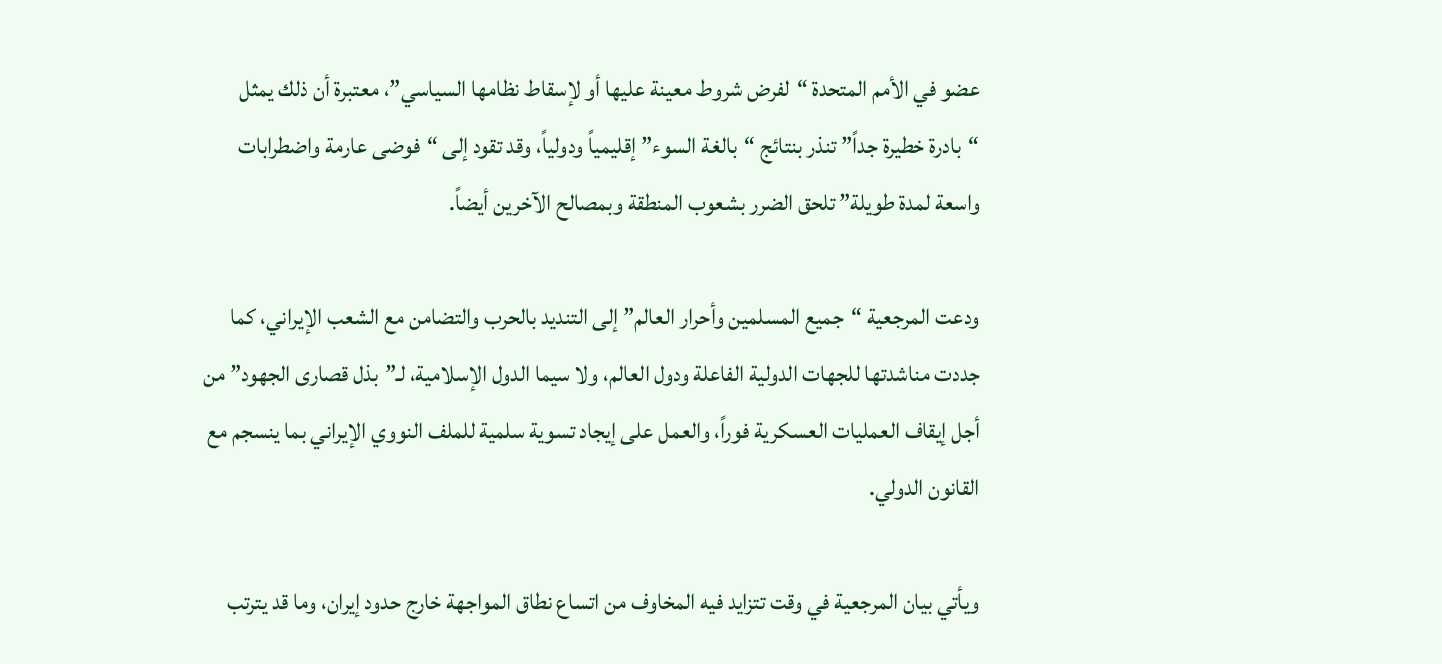عضو في الأمم المتحدة “لفرض شروط معينة عليها أو لإسقاط نظامها السياسي”، معتبرة أن ذلك يمثل “بادرة خطيرة جداً” تنذر بنتائج “بالغة السوء” إقليمياً ودولياً، وقد تقود إلى “فوضى عارمة واضطرابات واسعة لمدة طويلة” تلحق الضرر بشعوب المنطقة وبمصالح الآخرين أيضاً.

ودعت المرجعية “جميع المسلمين وأحرار العالم” إلى التنديد بالحرب والتضامن مع الشعب الإيراني، كما جددت مناشدتها للجهات الدولية الفاعلة ودول العالم، ولا سيما الدول الإسلامية، لـ”بذل قصارى الجهود” من أجل إيقاف العمليات العسكرية فوراً، والعمل على إيجاد تسوية سلمية للملف النووي الإيراني بما ينسجم مع القانون الدولي.

ويأتي بيان المرجعية في وقت تتزايد فيه المخاوف من اتساع نطاق المواجهة خارج حدود إيران، وما قد يترتب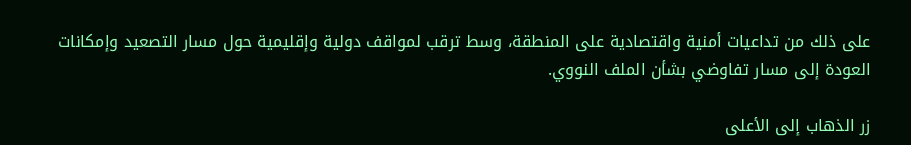على ذلك من تداعيات أمنية واقتصادية على المنطقة، وسط ترقب لمواقف دولية وإقليمية حول مسار التصعيد وإمكانات العودة إلى مسار تفاوضي بشأن الملف النووي.

زر الذهاب إلى الأعلى